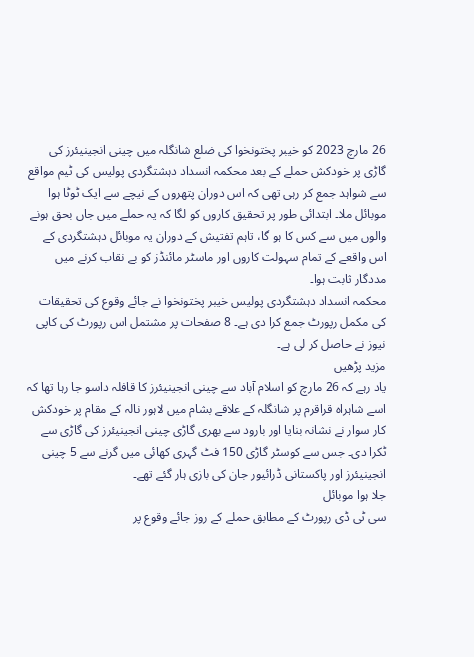26 مارچ 2023 کو خیبر پختونخوا کی ضلع شانگلہ میں چینی انجینیئرز کی گاڑی پر خودکش حملے کے بعد محکمہ انسداد دہشتگردی پولیس کی ٹیم مواقع سے شواہد جمع کر رہی تھی کہ اس دوران پتھروں کے نیچے سے ایک ٹوٹا ہوا موبائل ملا۔ ابتدائی طور پر تحقیق کاروں کو لگا کہ یہ حملے میں جاں بحق ہونے والوں میں سے کس کا ہو گا، تاہم تفتیش کے دوران یہ موبائل دہشتگردی کے اس واقعے کے تمام سہولت کاروں اور ماسٹر مائنڈز کو بے نقاب کرنے میں مددگار ثابت ہوا۔
محکمہ انسداد دہشتگردی پولیس خیبر پختونخوا نے جائے وقوع کی تحقیقات کی مکمل رپورٹ جمع کرا دی ہے۔ 8 صفحات پر مشتمل اس رپورٹ کی کاپی نیوز نے حاصل کر لی ہے۔
مزید پڑھیں
یاد رہے کہ 26 مارچ کو اسلام آباد سے چینی انجینیئرز کا قافلہ داسو جا رہا تھا کہ اسے شاہراہ قراقرم پر شانگلہ کے علاقے بشام میں لاہور نالہ کے مقام پر خودکش کار سوار نے نشانہ بنایا اور بارود سے بھری گاڑی چینی انجینیئرز کی گاڑی سے ٹکرا دی۔ جس سے کوسٹر گاڑی 150 فٹ گہری کھائی میں گرنے سے 5 چینی انجینیئرز اور پاکستانی ڈرائیور جان کی بازی ہار گئے تھے۔
جلا ہوا موبائل
سی ٹی ڈی رپورٹ کے مطابق حملے کے روز جائے وقوع پر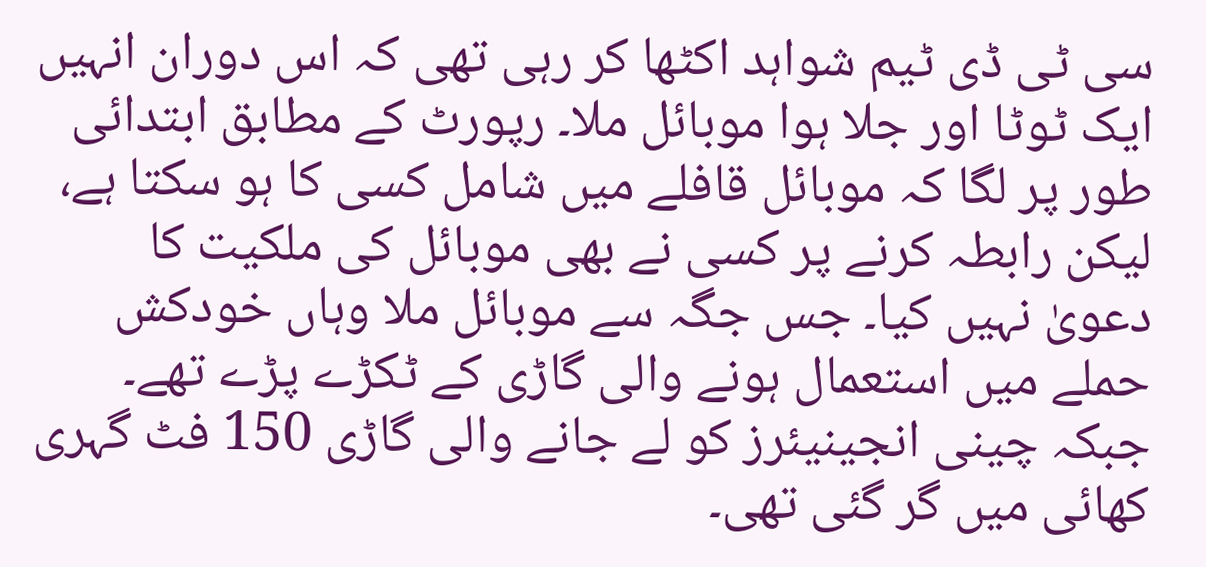سی ٹی ڈی ٹیم شواہد اکٹھا کر رہی تھی کہ اس دوران انہیں ایک ٹوٹا اور جلا ہوا موبائل ملا۔ رپورٹ کے مطابق ابتدائی طور پر لگا کہ موبائل قافلے میں شامل کسی کا ہو سکتا ہے، لیکن رابطہ کرنے پر کسی نے بھی موبائل کی ملکیت کا دعویٰ نہیں کیا۔ جس جگہ سے موبائل ملا وہاں خودکش حملے میں استعمال ہونے والی گاڑی کے ٹکڑے پڑے تھے۔ جبکہ چینی انجینیئرز کو لے جانے والی گاڑی 150 فٹ گہری کھائی میں گر گئی تھی۔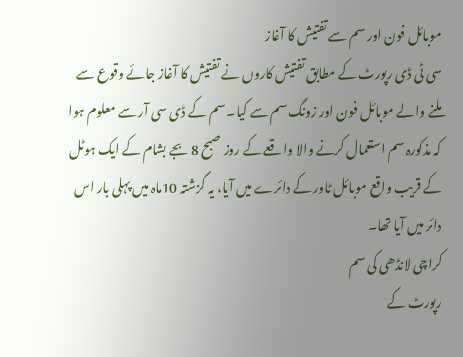موبائل فون اور سم سے تفتیش کا آغاز
سی ٹی ڈی رپورٹ کے مطابق تفتیش کاروں نے تفتیش کا آغاز جائے وقوع سے ملنے والے موبائل فون اور زونگ سم سے کیا۔ سم کے ڈی سی آر سے معلوم ہوا کہ مذکورہ سم استعمال کرنے والا واقعے کے روز صبح 8 بجے بشام کے ایک ہوٹل کے قریب واقع موبائل ٹاور کے دائرے میں آیا، یہ گزشتہ 10ماہ میں پہلی بار اس دائر میں آیا تھا۔
کراچی لانڈھی کی سم
رپورٹ کے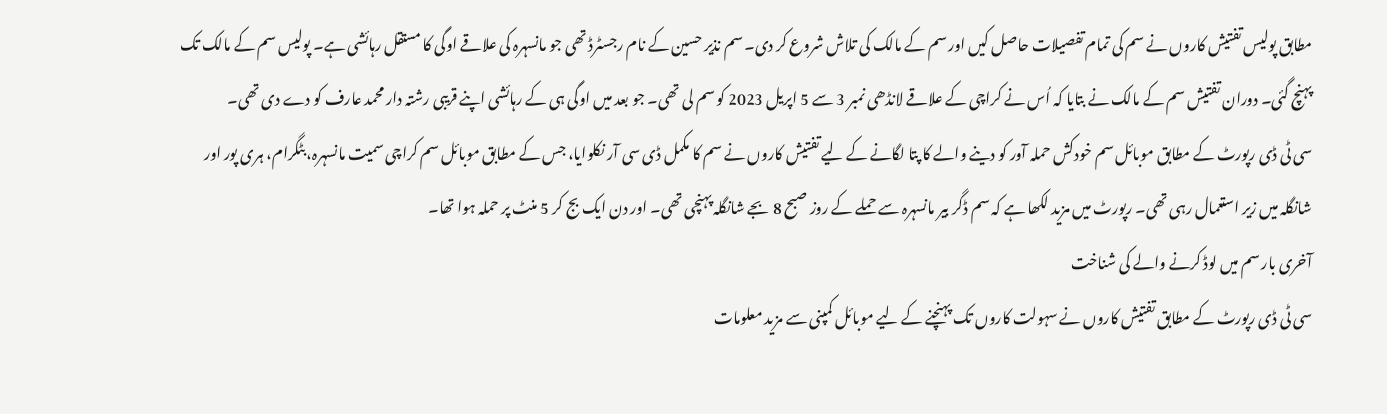مطابق پولیس تفتیش کاروں نے سم کی تمام تفصیلات حاصل کیں اور سم کے مالک کی تلاش شروع کر دی۔ سم نذیر حسین کے نام رجسٹرڈ تھی جو مانسہرہ کی علاقے اوگی کا مستقل رہائشی ہے۔ پولیس سم کے مالک تک پہنچ گئی۔ دوران تفتیش سم کے مالک نے بتایا کہ اُس نے کراچی کے علاقے لانڈھی نمبر 3 سے 5 اپریل 2023 کو سم لی تھی۔ جو بعد میں اوگی ہی کے رہائشی اپنے قریبی رشتہ دار محمد عارف کو دے دی تھی۔
سی ٹی ڈی رپورٹ کے مطابق موبائل سم خودکش حملہ آور کو دینے والے کا پتا لگانے کے لیے تفتیش کاروں نے سم کا مکمل ڈی سی آر نکلوایا، جس کے مطابق موبائل سم کراچی سمیت مانسہرہ، بٹگرام، ہری پور اور شانگلہ میں زیر استعمال رہی تھی۔ رپورٹ میں مزید لکھا ہے کہ سم ڈگر بیر مانسہرہ سے حملے کے روز صبح 8 بجے شانگلہ پہنچی تھی۔ اور دن ایک بج کر 5 منٹ پر حملہ ہوا تھا۔
آخری بار سم میں لوڈ کرنے والے کی شناخت
سی ٹی ڈی رپورٹ کے مطابق تفتیش کاروں نے سہولت کاروں تک پہنچنے کے لیے موبائل کمپنی سے مزید معلومات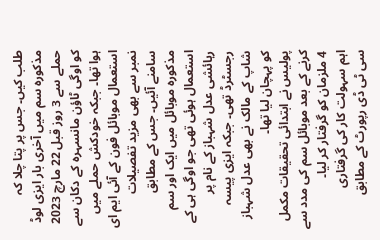طلب کیں۔ جس پر پتا چلا کہ مذکورہ سم میں آخری بار ایزی لوڈ حملے سے 3 روز قبل 22 مارچ 2023 کو اوگی ٹاؤن مانسہرہ کے دکان سے ہوا تھا۔ جبکہ خودکش حملے میں استعمال موبائل فون کے آئی ایم ای نمبر سے بھی مزید تفصیلات سامنے آئیں۔ جس کے مطابق مذکورہ موبائل میں ایک اور سم استعمال ہوئی تھی جو اوگی ہی کے رہائشی عدل شہباز کے نام پر رجسٹرڈ تھی۔ جبکہ ایزی پیسہ شاپ کے مالک نے بھی عدل شہباز کو پہچان لیا تھا۔
پولیس نے ابتدائی تحقیقات مکمل کرنے کے بعد موبائل سم کی مدد سے 4 ملزمان کو گرفتار کر لیا۔
اہم سہولت کار کی گرفتاری
سی ٹی ڈی رپورٹ کے مطابق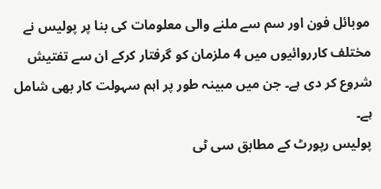موبائل فون اور سم سے ملنے والی معلومات کی بنا پر پولیس نے مختلف کارروائیوں میں 4 ملزمان کو گرفتار کرکے ان سے تفتیش شروع کر دی ہے۔ جن میں مبینہ طور پر اہم سہولت کار بھی شامل ہے۔
پولیس رپورٹ کے مطابق سی ٹی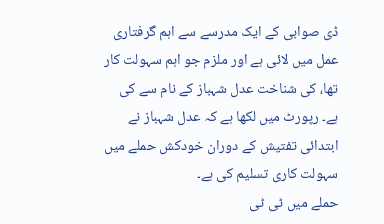ڈی صوابی کے ایک مدرسے سے اہم گرفتاری عمل میں لائی ہے اور ملزم جو اہم سہولت کار تھا، کی شناخت عدل شہباز کے نام سے کی ہے۔ رپورٹ میں لکھا ہے کہ عدل شہباز نے ابتدائی تفتیش کے دوران خودکش حملے میں سہولت کاری تسلیم کی ہے۔
حملے میں ٹی ٹی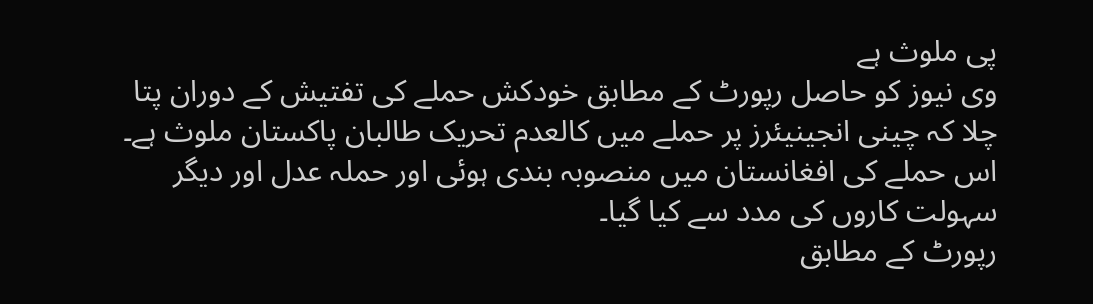پی ملوث ہے
وی نیوز کو حاصل رپورٹ کے مطابق خودکش حملے کی تفتیش کے دوران پتا چلا کہ چینی انجینیئرز پر حملے میں کالعدم تحریک طالبان پاکستان ملوث ہے۔ اس حملے کی افغانستان میں منصوبہ بندی ہوئی اور حملہ عدل اور دیگر سہولت کاروں کی مدد سے کیا گیا۔
رپورٹ کے مطابق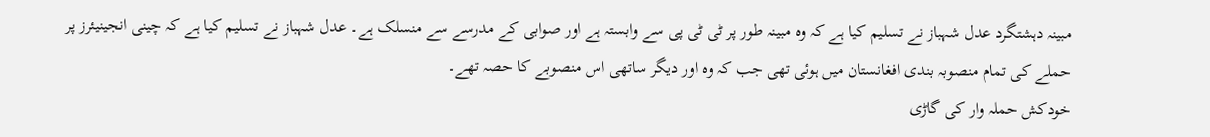مبینہ دہشتگرد عدل شہباز نے تسلیم کیا ہے کہ وہ مبینہ طور پر ٹی ٹی پی سے وابستہ ہے اور صوابی کے مدرسے سے منسلک ہے۔ عدل شہباز نے تسلیم کیا ہے کہ چینی انجینیئرز پر حملے کی تمام منصوبہ بندی افغانستان میں ہوئی تھی جب کہ وہ اور دیگر ساتھی اس منصوبے کا حصہ تھے۔
خودکش حملہ وار کی گاڑی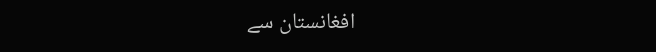افغانستان سے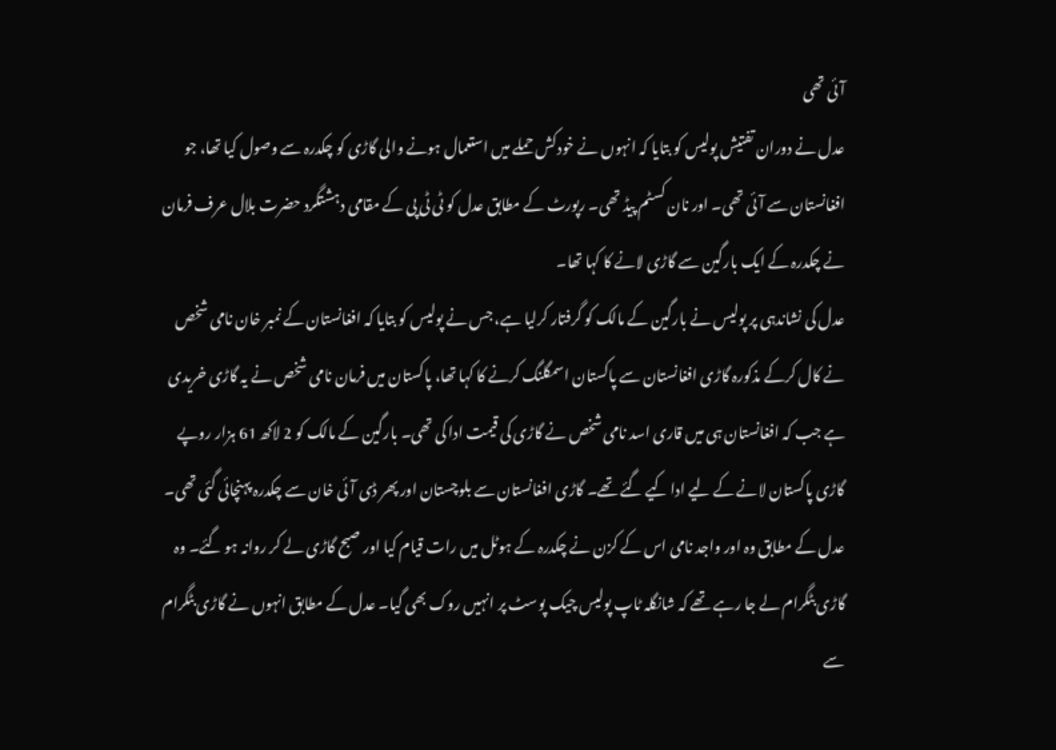آئی تھی
عدل نے دوران تفتیش پولیس کو بتایا کہ انہوں نے خودکش حملے میں استعمال ہونے والی گاڑی کو چکدرہ سے وصول کیا تھا، جو افغانستان سے آئی تھی۔ اور نان کسٹم پیڈ تھی۔ رپورٹ کے مطابق عدل کو ٹی ٹی پی کے مقامی دہشتگرد حضرت بلال عرف فرمان نے چکدرہ کے ایک بارگین سے گاڑی لانے کا کہا تھا۔
عدل کی نشاندہی پر پولیس نے بارگین کے مالک کو گرفتار کرلیا ہے، جس نے پولیس کو بتایا کہ افغانستان کے نمبر خان نامی شخص نے کال کرکے مذکورہ گاڑی افغانستان سے پاکستان اسمگلنگ کرنے کا کہا تھا، پاکستان میں فرمان نامی شخص نے یہ گاڑی خریدی ہے جب کہ افغانستان ہی میں قاری اسد نامی شخص نے گاڑی کی قیمت ادا کی تھی۔ بارگین کے مالک کو 2 لاکھ 61 ہزار روپے گاڑی پاکستان لانے کے لیے ادا کیے گئے تھے۔ گاڑی افغانستان سے بلوچستان اور پھر ڈی آئی خان سے چکدرہ پہنچائی گئی تھی۔
عدل کے مطابق وہ اور واجد نامی اس کے کزن نے چکدرہ کے ہوٹل میں رات قیام کیا اور صبح گاڑی لے کر روانہ ہو گئے۔ وہ گاڑی بٹگرام لے جا رہے تھے کہ شانگلہ ٹاپ پولیس چیک پوسٹ پر انہیں روک بھی گیا۔ عدل کے مطابق انہوں نے گاڑی بٹگرام سے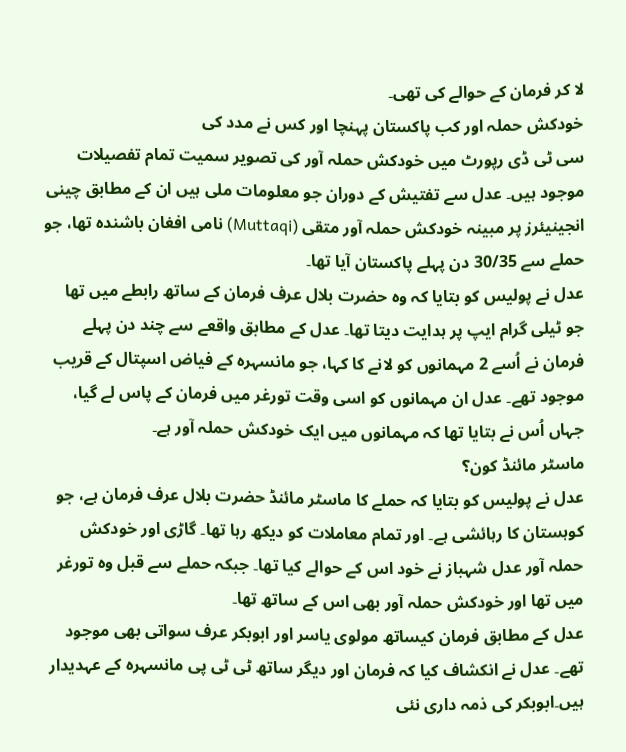لا کر فرمان کے حوالے کی تھی۔
خودکش حملہ اور کب پاکستان پہنچا اور کس نے مدد کی
سی ٹی ڈی رپورٹ میں خودکش حملہ آور کی تصویر سمیت تمام تفصیلات موجود ہیں۔ عدل سے تفتیش کے دوران جو معلومات ملی ہیں ان کے مطابق چینی انجینیئرز پر مبینہ خودکش حملہ آور متقی (Muttaqi) نامی افغان باشندہ تھا، جو حملے سے 30/35 دن پہلے پاکستان آیا تھا۔
عدل نے پولیس کو بتایا کہ وہ حضرت بلال عرف فرمان کے ساتھ رابطے میں تھا جو ٹیلی گرام ایپ پر ہدایت دیتا تھا۔ عدل کے مطابق واقعے سے چند دن پہلے فرمان نے اُسے 2 مہمانوں کو لانے کا کہا، جو مانسہرہ کے فیاض اسپتال کے قریب موجود تھے۔ عدل ان مہمانوں کو اسی وقت تورغر میں فرمان کے پاس لے گیا، جہاں اُس نے بتایا تھا کہ مہمانوں میں ایک خودکش حملہ آور ہے۔
ماسٹر مائنڈ کون؟
عدل نے پولیس کو بتایا کہ حملے کا ماسٹر مائنڈ حضرت بلال عرف فرمان ہے، جو کوہستان کا رہائشی ہے۔ اور تمام معاملات کو دیکھ رہا تھا۔ گاڑی اور خودکش حملہ آور عدل شہباز نے خود اس کے حوالے کیا تھا۔ جبکہ حملے سے قبل وہ تورغر میں تھا اور خودکش حملہ آور بھی اس کے ساتھ تھا۔
عدل کے مطابق فرمان کیساتھ مولوی یاسر اور ابوبکر عرف سواتی بھی موجود تھے۔ عدل نے انکشاف کیا کہ فرمان اور دیگر ساتھ ٹی ٹی پی مانسہرہ کے عہدیدار ہیں۔ابوبکر کی ذمہ داری نئی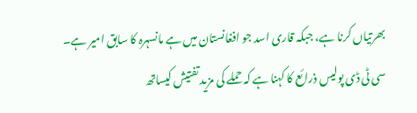بھرتیاں کرنا ہے، جبکہ قاری اسد جو افغانستان میں ہے مانسہرہ کا سابق امیر ہے۔
سی ٹی ڈی پولیس ذرائع کا کہنا ہے کہ حملے کی مزید تفتیش کیساتھ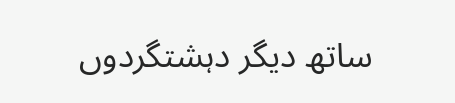ساتھ دیگر دہشتگردوں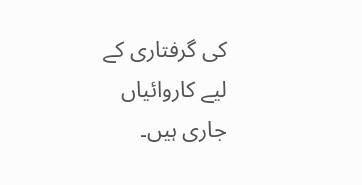کی گرفتاری کے لیے کاروائیاں جاری ہیں۔